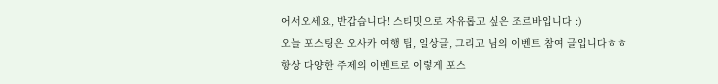어서오세요, 반갑습니다! 스티밋으로 자유롭고 싶은 조르바입니다 :)
오늘 포스팅은 오사카 여행 팁, 일상글, 그리고 님의 이벤트 참여 글입니다ㅎㅎ
항상 다양한 주제의 이벤트로 이렇게 포스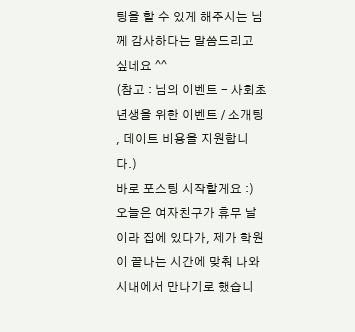팅을 할 수 있게 해주시는 님께 감사하다는 말씀드리고 싶네요 ^^
(참고 : 님의 이벤트 - 사회초년생을 위한 이벤트 / 소개팅 , 데이트 비용을 지원합니다.)
바로 포스팅 시작할게요 :)
오늘은 여자친구가 휴무 날이라 집에 있다가, 제가 학원이 끝나는 시간에 맞춰 나와 시내에서 만나기로 했습니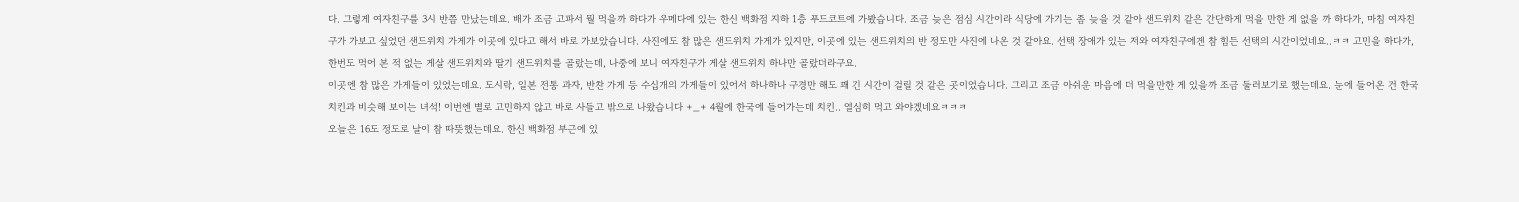다. 그렇게 여자친구를 3시 반쯤 만났는데요. 배가 조금 고파서 뭘 먹을까 하다가 우메다에 있는 한신 백화점 지하 1층 푸드코트에 가봤습니다. 조금 늦은 점심 시간이라 식당에 가기는 좀 늦을 것 같아 샌드위치 같은 간단하게 먹을 만한 게 없을 까 하다가, 마침 여자친구가 가보고 싶었던 샌드위치 가게가 이곳에 있다고 해서 바로 가보았습니다. 사진에도 참 많은 샌드위치 가게가 있지만, 이곳에 있는 샌드위치의 반 정도만 사진에 나온 것 같아요. 선택 장애가 있는 저와 여자친구에겐 참 힘든 선택의 시간이었네요..ㅋㅋ 고민을 하다가, 한번도 먹어 본 적 없는 게살 샌드위치와 딸기 샌드위치를 골랐는데, 나중에 보니 여자친구가 게살 샌드위치 하나만 골랐더라구요.
이곳엔 참 많은 가게들이 있었는데요. 도시락, 일본 전통 과자, 반찬 가게 등 수십개의 가게들이 있어서 하나하나 구경만 해도 꽤 긴 시간이 걸릴 것 같은 곳이었습니다. 그리고 조금 아쉬운 마음에 더 먹을만한 게 있을까 조금 둘러보기로 했는데요. 눈에 들어온 건 한국 치킨과 비슷해 보이는 녀석! 이번엔 별로 고민하지 않고 바로 사들고 밖으로 나왔습니다 +_+ 4월에 한국에 들어가는데 치킨.. 열심히 먹고 와야겠네요ㅋㅋㅋ
오늘은 16도 정도로 날이 참 따뜻했는데요. 한신 백화점 부근에 있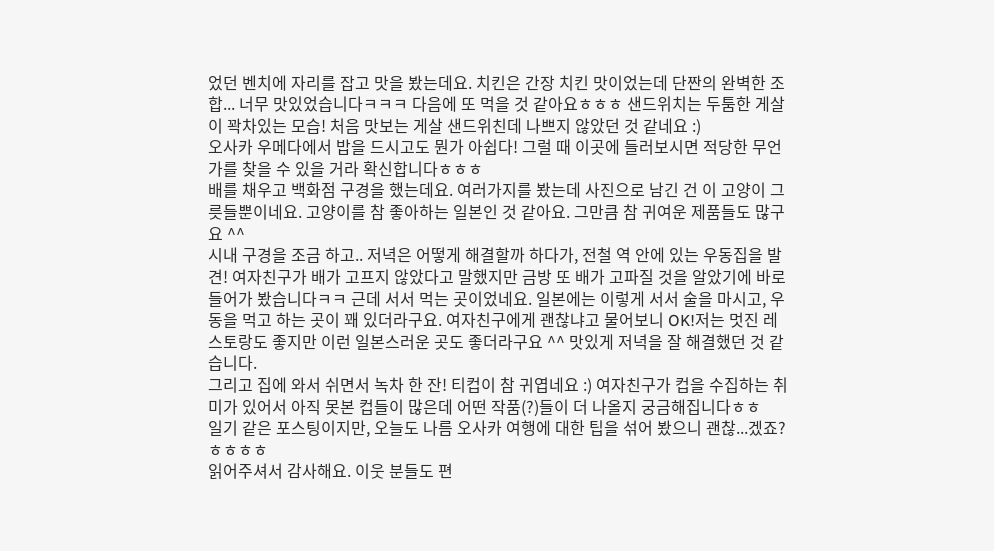었던 벤치에 자리를 잡고 맛을 봤는데요. 치킨은 간장 치킨 맛이었는데 단짠의 완벽한 조합... 너무 맛있었습니다ㅋㅋㅋ 다음에 또 먹을 것 같아요ㅎㅎㅎ 샌드위치는 두툼한 게살이 꽉차있는 모습! 처음 맛보는 게살 샌드위친데 나쁘지 않았던 것 같네요 :)
오사카 우메다에서 밥을 드시고도 뭔가 아쉽다! 그럴 때 이곳에 들러보시면 적당한 무언가를 찾을 수 있을 거라 확신합니다ㅎㅎㅎ
배를 채우고 백화점 구경을 했는데요. 여러가지를 봤는데 사진으로 남긴 건 이 고양이 그릇들뿐이네요. 고양이를 참 좋아하는 일본인 것 같아요. 그만큼 참 귀여운 제품들도 많구요 ^^
시내 구경을 조금 하고.. 저녁은 어떻게 해결할까 하다가, 전철 역 안에 있는 우동집을 발견! 여자친구가 배가 고프지 않았다고 말했지만 금방 또 배가 고파질 것을 알았기에 바로 들어가 봤습니다ㅋㅋ 근데 서서 먹는 곳이었네요. 일본에는 이렇게 서서 술을 마시고, 우동을 먹고 하는 곳이 꽤 있더라구요. 여자친구에게 괜찮냐고 물어보니 OK!저는 멋진 레스토랑도 좋지만 이런 일본스러운 곳도 좋더라구요 ^^ 맛있게 저녁을 잘 해결했던 것 같습니다.
그리고 집에 와서 쉬면서 녹차 한 잔! 티컵이 참 귀엽네요 :) 여자친구가 컵을 수집하는 취미가 있어서 아직 못본 컵들이 많은데 어떤 작품(?)들이 더 나올지 궁금해집니다ㅎㅎ
일기 같은 포스팅이지만, 오늘도 나름 오사카 여행에 대한 팁을 섞어 봤으니 괜찮...겠죠?ㅎㅎㅎㅎ
읽어주셔서 감사해요. 이웃 분들도 편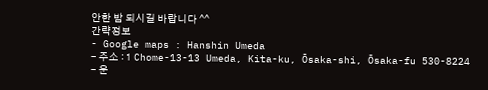안한 밤 되시길 바랍니다 ^^
간략정보
- Google maps : Hanshin Umeda
- 주소 : 1 Chome-13-13 Umeda, Kita-ku, Ōsaka-shi, Ōsaka-fu 530-8224
- 운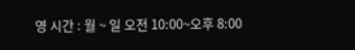영 시간 : 월 ~ 일 오전 10:00~오후 8:00